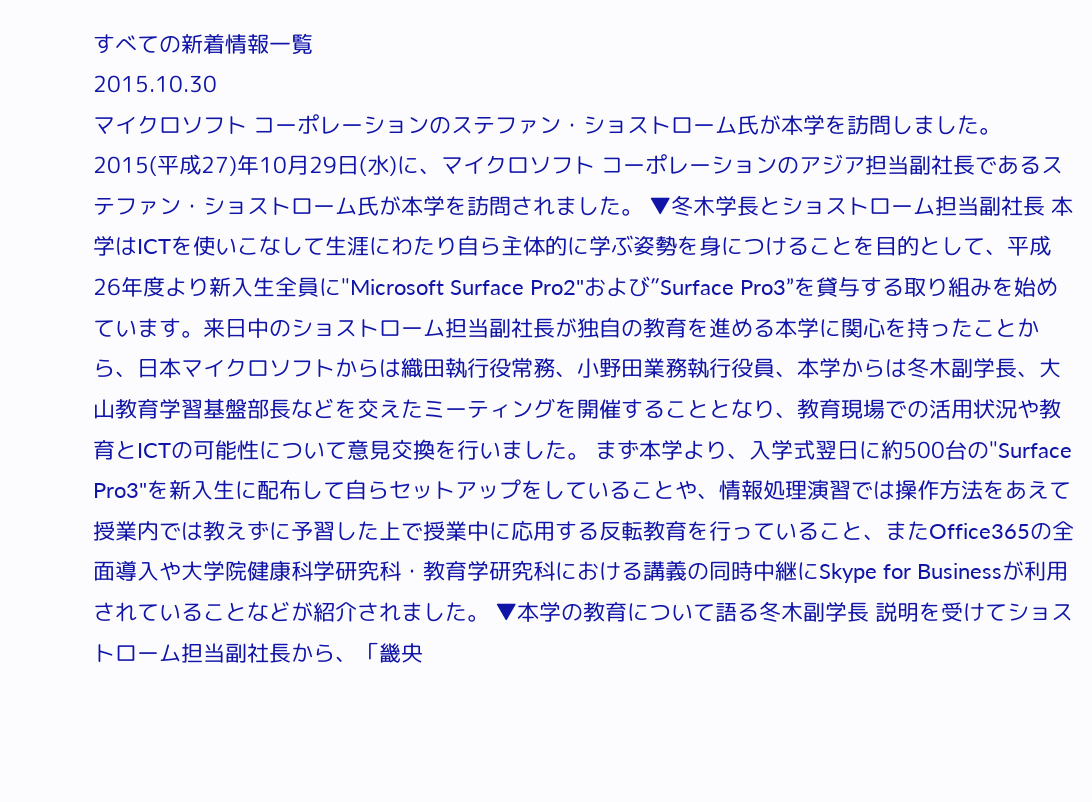すべての新着情報一覧
2015.10.30
マイクロソフト コーポレーションのステファン・ショストローム氏が本学を訪問しました。
2015(平成27)年10月29日(水)に、マイクロソフト コーポレーションのアジア担当副社長であるステファン・ショストローム氏が本学を訪問されました。 ▼冬木学長とショストローム担当副社長 本学はICTを使いこなして生涯にわたり自ら主体的に学ぶ姿勢を身につけることを目的として、平成26年度より新入生全員に"Microsoft Surface Pro2"および”Surface Pro3”を貸与する取り組みを始めています。来日中のショストローム担当副社長が独自の教育を進める本学に関心を持ったことから、日本マイクロソフトからは織田執行役常務、小野田業務執行役員、本学からは冬木副学長、大山教育学習基盤部長などを交えたミーティングを開催することとなり、教育現場での活用状況や教育とICTの可能性について意見交換を行いました。 まず本学より、入学式翌日に約500台の"Surface Pro3"を新入生に配布して自らセットアップをしていることや、情報処理演習では操作方法をあえて授業内では教えずに予習した上で授業中に応用する反転教育を行っていること、またOffice365の全面導入や大学院健康科学研究科・教育学研究科における講義の同時中継にSkype for Businessが利用されていることなどが紹介されました。 ▼本学の教育について語る冬木副学長 説明を受けてショストローム担当副社長から、「畿央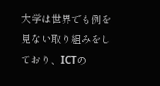大学は世界でも例を見ない取り組みをしており、ICTの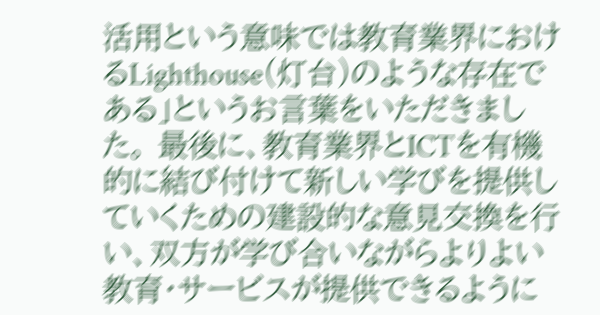活用という意味では教育業界におけるLighthouse(灯台)のような存在である」というお言葉をいただきました。 最後に、教育業界とICTを有機的に結び付けて新しい学びを提供していくための建設的な意見交換を行い、双方が学び合いながらよりよい教育・サービスが提供できるように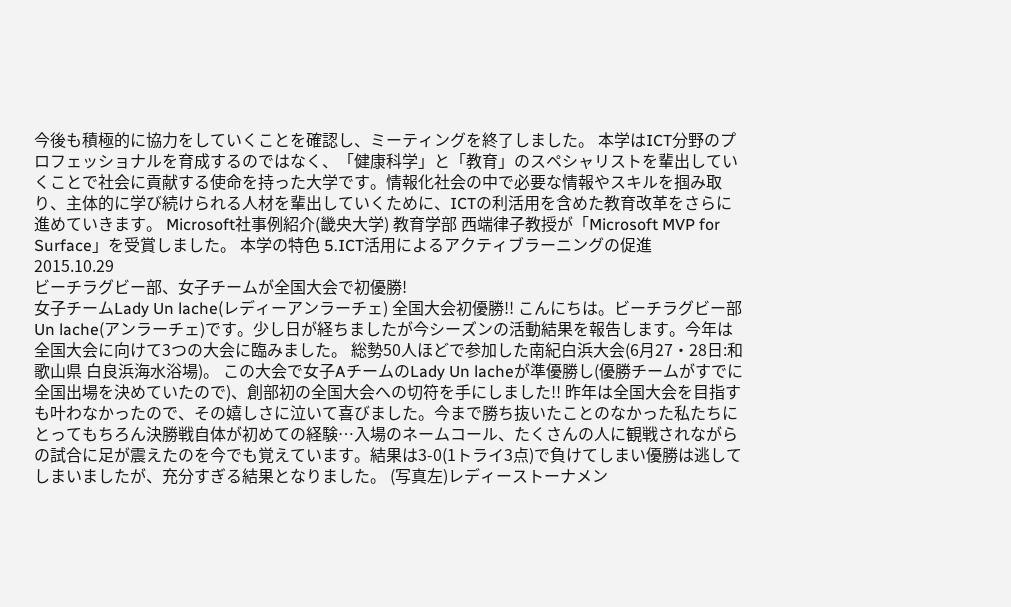今後も積極的に協力をしていくことを確認し、ミーティングを終了しました。 本学はICT分野のプロフェッショナルを育成するのではなく、「健康科学」と「教育」のスペシャリストを輩出していくことで社会に貢献する使命を持った大学です。情報化社会の中で必要な情報やスキルを掴み取り、主体的に学び続けられる人材を輩出していくために、ICTの利活用を含めた教育改革をさらに進めていきます。 Microsoft社事例紹介(畿央大学) 教育学部 西端律子教授が「Microsoft MVP for Surface」を受賞しました。 本学の特色 5.ICT活用によるアクティブラーニングの促進
2015.10.29
ビーチラグビー部、女子チームが全国大会で初優勝!
女子チームLady Un lache(レディーアンラーチェ) 全国大会初優勝!! こんにちは。ビーチラグビー部Un lache(アンラーチェ)です。少し日が経ちましたが今シーズンの活動結果を報告します。今年は全国大会に向けて3つの大会に臨みました。 総勢50人ほどで参加した南紀白浜大会(6月27・28日:和歌山県 白良浜海水浴場)。 この大会で女子AチームのLady Un lacheが準優勝し(優勝チームがすでに全国出場を決めていたので)、創部初の全国大会への切符を手にしました!! 昨年は全国大会を目指すも叶わなかったので、その嬉しさに泣いて喜びました。今まで勝ち抜いたことのなかった私たちにとってもちろん決勝戦自体が初めての経験…入場のネームコール、たくさんの人に観戦されながらの試合に足が震えたのを今でも覚えています。結果は3-0(1トライ3点)で負けてしまい優勝は逃してしまいましたが、充分すぎる結果となりました。 (写真左)レディーストーナメン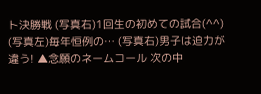ト決勝戦 (写真右)1回生の初めての試合(^^) (写真左)毎年恒例の… (写真右)男子は迫力が違う! ▲念願のネームコール 次の中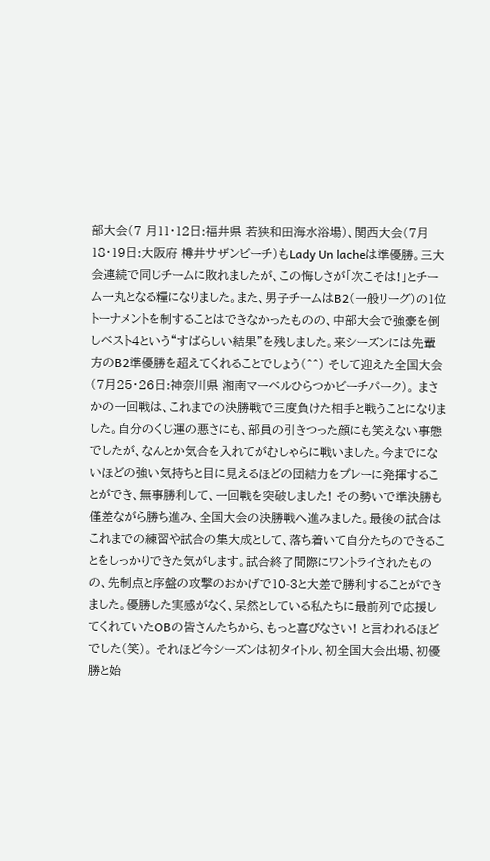部大会(7 月11・12日:福井県 若狭和田海水浴場)、関西大会(7月18・19日:大阪府 樽井サザンビーチ)もLady Un lacheは準優勝。三大会連続で同じチームに敗れましたが、この悔しさが「次こそは!」とチーム一丸となる糧になりました。また、男子チームはB2(一般リーグ)の1位トーナメントを制することはできなかったものの、中部大会で強豪を倒しベスト4という“すばらしい結果”を残しました。来シーズンには先輩方のB2準優勝を超えてくれることでしょう(^^) そして迎えた全国大会(7月25・26日:神奈川県 湘南マーベルひらつかビーチパーク)。 まさかの一回戦は、これまでの決勝戦で三度負けた相手と戦うことになりました。自分のくじ運の悪さにも、部員の引きつった顔にも笑えない事態でしたが、なんとか気合を入れてがむしゃらに戦いました。今までにないほどの強い気持ちと目に見えるほどの団結力をプレーに発揮することができ、無事勝利して、一回戦を突破しました! その勢いで準決勝も僅差ながら勝ち進み、全国大会の決勝戦へ進みました。最後の試合はこれまでの練習や試合の集大成として、落ち着いて自分たちのできることをしっかりできた気がします。試合終了間際にワントライされたものの、先制点と序盤の攻撃のおかげで10-3と大差で勝利することができました。優勝した実感がなく、呆然としている私たちに最前列で応援してくれていたOBの皆さんたちから、もっと喜びなさい! と言われるほどでした(笑)。 それほど今シーズンは初タイトル、初全国大会出場、初優勝と始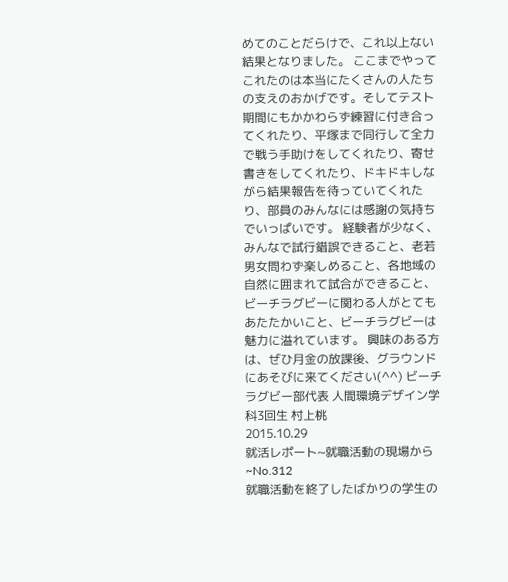めてのことだらけで、これ以上ない結果となりました。 ここまでやってこれたのは本当にたくさんの人たちの支えのおかげです。そしてテスト期間にもかかわらず練習に付き合ってくれたり、平塚まで同行して全力で戦う手助けをしてくれたり、寄せ書きをしてくれたり、ドキドキしながら結果報告を待っていてくれたり、部員のみんなには感謝の気持ちでいっぱいです。 経験者が少なく、みんなで試行錯誤できること、老若男女問わず楽しめること、各地域の自然に囲まれて試合ができること、ビーチラグビーに関わる人がとてもあたたかいこと、ビーチラグビーは魅力に溢れています。 興味のある方は、ぜひ月金の放課後、グラウンドにあそびに来てください(^^) ビーチラグビー部代表 人間環境デザイン学科3回生 村上桃
2015.10.29
就活レポート~就職活動の現場から~No.312
就職活動を終了したばかりの学生の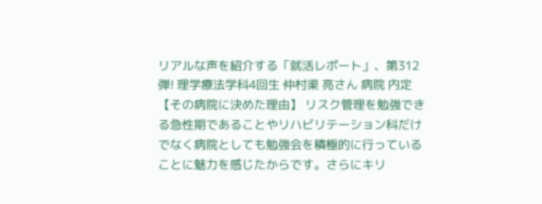リアルな声を紹介する「就活レポート」、第312弾! 理学療法学科4回生 仲村渠 亮さん 病院 内定 【その病院に決めた理由】 リスク管理を勉強できる急性期であることやリハビリテーション科だけでなく病院としても勉強会を積極的に行っていることに魅力を感じたからです。さらにキリ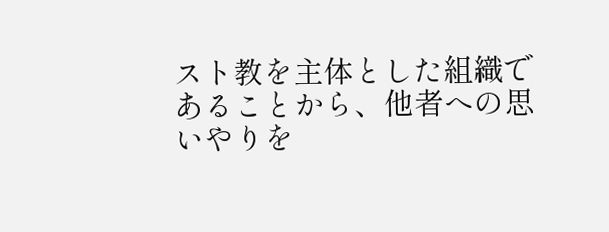スト教を主体とした組織であることから、他者への思いやりを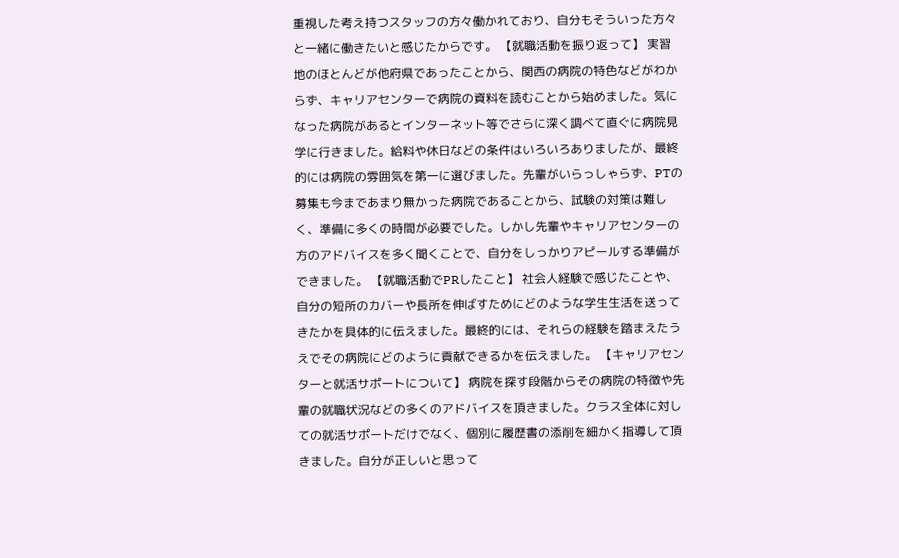重視した考え持つスタッフの方々働かれており、自分もそういった方々と一緒に働きたいと感じたからです。 【就職活動を振り返って】 実習地のほとんどが他府県であったことから、関西の病院の特色などがわからず、キャリアセンターで病院の資料を読むことから始めました。気になった病院があるとインターネット等でさらに深く調べて直ぐに病院見学に行きました。給料や休日などの条件はいろいろありましたが、最終的には病院の雰囲気を第一に選びました。先輩がいらっしゃらず、PTの募集も今まであまり無かった病院であることから、試験の対策は難しく、準備に多くの時間が必要でした。しかし先輩やキャリアセンターの方のアドバイスを多く聞くことで、自分をしっかりアピールする準備ができました。 【就職活動でPRしたこと】 社会人経験で感じたことや、自分の短所のカバーや長所を伸ばすためにどのような学生生活を送ってきたかを具体的に伝えました。最終的には、それらの経験を踏まえたうえでその病院にどのように貢献できるかを伝えました。 【キャリアセンターと就活サポートについて】 病院を探す段階からその病院の特徴や先輩の就職状況などの多くのアドバイスを頂きました。クラス全体に対しての就活サポートだけでなく、個別に履歴書の添削を細かく指導して頂きました。自分が正しいと思って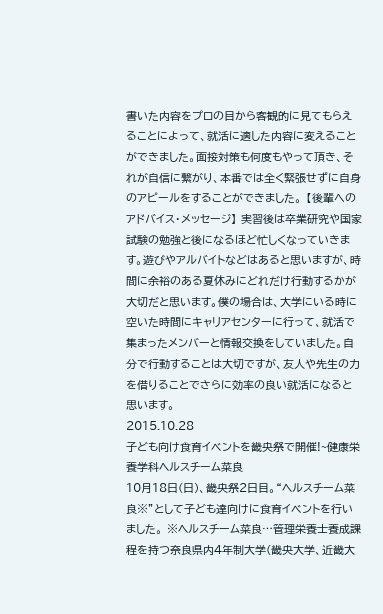書いた内容をプロの目から客観的に見てもらえることによって、就活に適した内容に変えることができました。面接対策も何度もやって頂き、それが自信に繋がり、本番では全く緊張せずに自身のアピールをすることができました。 【後輩へのアドバイス・メッセージ】 実習後は卒業研究や国家試験の勉強と後になるほど忙しくなっていきます。遊びやアルバイトなどはあると思いますが、時間に余裕のある夏休みにどれだけ行動するかが大切だと思います。僕の場合は、大学にいる時に空いた時間にキャリアセンターに行って、就活で集まったメンバーと情報交換をしていました。自分で行動することは大切ですが、友人や先生の力を借りることでさらに効率の良い就活になると思います。
2015.10.28
子ども向け食育イベントを畿央祭で開催!~健康栄養学科ヘルスチーム菜良
10月18日(日)、畿央祭2日目。“ヘルスチーム菜良※”として子ども達向けに食育イベントを行いました。 ※ヘルスチーム菜良…管理栄養士養成課程を持つ奈良県内4年制大学(畿央大学、近畿大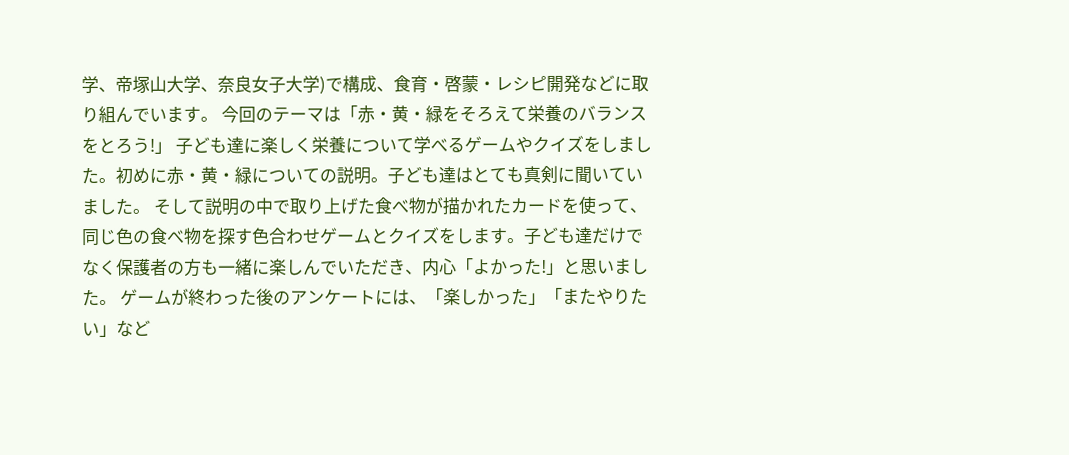学、帝塚山大学、奈良女子大学)で構成、食育・啓蒙・レシピ開発などに取り組んでいます。 今回のテーマは「赤・黄・緑をそろえて栄養のバランスをとろう!」 子ども達に楽しく栄養について学べるゲームやクイズをしました。初めに赤・黄・緑についての説明。子ども達はとても真剣に聞いていました。 そして説明の中で取り上げた食べ物が描かれたカードを使って、同じ色の食べ物を探す色合わせゲームとクイズをします。子ども達だけでなく保護者の方も一緒に楽しんでいただき、内心「よかった!」と思いました。 ゲームが終わった後のアンケートには、「楽しかった」「またやりたい」など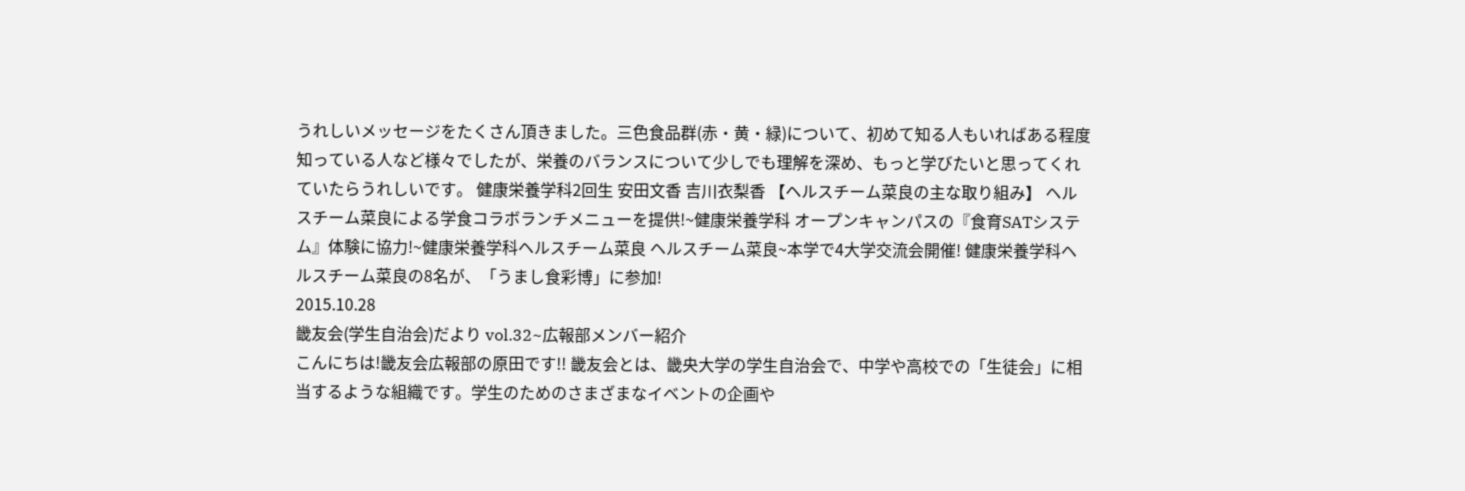うれしいメッセージをたくさん頂きました。三色食品群(赤・黄・緑)について、初めて知る人もいればある程度知っている人など様々でしたが、栄養のバランスについて少しでも理解を深め、もっと学びたいと思ってくれていたらうれしいです。 健康栄養学科2回生 安田文香 吉川衣梨香 【ヘルスチーム菜良の主な取り組み】 ヘルスチーム菜良による学食コラボランチメニューを提供!~健康栄養学科 オープンキャンパスの『食育SATシステム』体験に協力!~健康栄養学科ヘルスチーム菜良 ヘルスチーム菜良~本学で4大学交流会開催! 健康栄養学科ヘルスチーム菜良の8名が、「うまし食彩博」に参加!
2015.10.28
畿友会(学生自治会)だより vol.32~広報部メンバー紹介
こんにちは!畿友会広報部の原田です!! 畿友会とは、畿央大学の学生自治会で、中学や高校での「生徒会」に相当するような組織です。学生のためのさまざまなイベントの企画や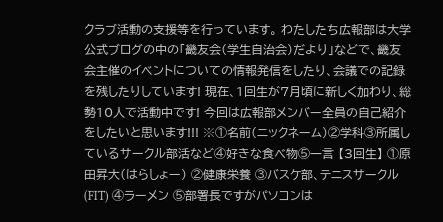クラブ活動の支援等を行っています。 わたしたち広報部は大学公式ブログの中の「畿友会(学生自治会)だより」などで、畿友会主催のイベントについての情報発信をしたり、会議での記録を残したりしています! 現在、1回生が7月頃に新しく加わり、総勢10人で活動中です! 今回は広報部メンバー全員の自己紹介をしたいと思います!!! ※①名前(ニックネーム)②学科③所属しているサークル部活など④好きな食べ物⑤一言 【3回生】 ①原田昇大(はらしょー) ②健康栄養 ③バスケ部、テニスサークル(FIT) ④ラーメン ⑤部署長ですがパソコンは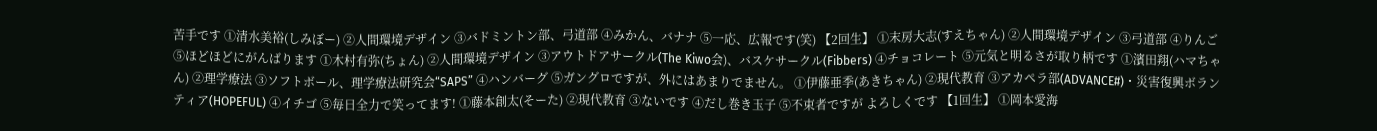苦手です ①清水美裕(しみぼー) ②人間環境デザイン ③バドミントン部、弓道部 ④みかん、バナナ ⑤一応、広報です(笑) 【2回生】 ①末房大志(すえちゃん) ②人間環境デザイン ③弓道部 ④りんご ⑤ほどほどにがんばります ①木村有弥(ちょん) ②人間環境デザイン ③アウトドアサークル(The Kiwo会)、バスケサークル(Fibbers) ④チョコレート ⑤元気と明るさが取り柄です ①濱田翔(ハマちゃん) ②理学療法 ③ソフトボール、理学療法研究会“SAPS” ④ハンバーグ ⑤ガングロですが、外にはあまりでません。 ①伊藤亜季(あきちゃん) ②現代教育 ③アカペラ部(ADVANCE#)・災害復興ボランティア(HOPEFUL) ④イチゴ ⑤毎日全力で笑ってます! ①藤本創太(そーた) ②現代教育 ③ないです ④だし巻き玉子 ⑤不束者ですが よろしくです 【1回生】 ①岡本愛海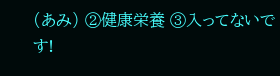(あみ) ②健康栄養 ③入ってないです!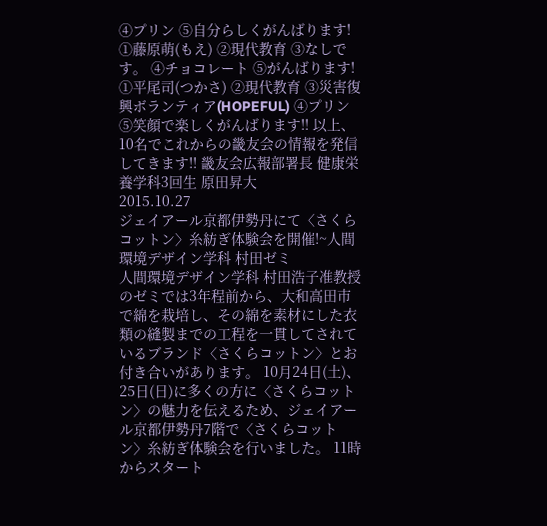④プリン ⑤自分らしくがんばります! ①藤原萌(もえ) ②現代教育 ③なしです。 ④チョコレート ⑤がんばります! ①平尾司(つかさ) ②現代教育 ③災害復興ボランティア(HOPEFUL) ④プリン ⑤笑顔で楽しくがんばります‼ 以上、10名でこれからの畿友会の情報を発信してきます!! 畿友会広報部署長 健康栄養学科3回生 原田昇大
2015.10.27
ジェイアール京都伊勢丹にて〈さくらコットン〉糸紡ぎ体験会を開催!~人間環境デザイン学科 村田ゼミ
人間環境デザイン学科 村田浩子准教授のゼミでは3年程前から、大和高田市で綿を栽培し、その綿を素材にした衣類の縫製までの工程を一貫してされているブランド〈さくらコットン〉とお付き合いがあります。 10月24日(土)、25日(日)に多くの方に〈さくらコットン〉の魅力を伝えるため、ジェイアール京都伊勢丹7階で〈さくらコットン〉糸紡ぎ体験会を行いました。 11時からスタート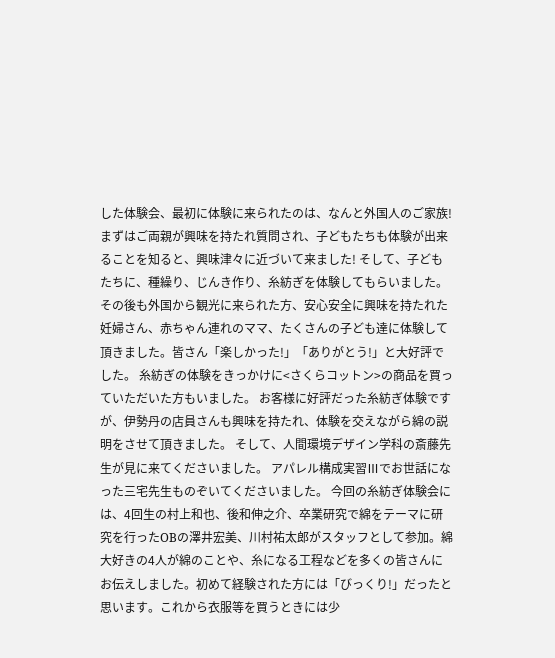した体験会、最初に体験に来られたのは、なんと外国人のご家族! まずはご両親が興味を持たれ質問され、子どもたちも体験が出来ることを知ると、興味津々に近づいて来ました! そして、子どもたちに、種繰り、じんき作り、糸紡ぎを体験してもらいました。 その後も外国から観光に来られた方、安心安全に興味を持たれた妊婦さん、赤ちゃん連れのママ、たくさんの子ども達に体験して頂きました。皆さん「楽しかった!」「ありがとう!」と大好評でした。 糸紡ぎの体験をきっかけに<さくらコットン>の商品を買っていただいた方もいました。 お客様に好評だった糸紡ぎ体験ですが、伊勢丹の店員さんも興味を持たれ、体験を交えながら綿の説明をさせて頂きました。 そして、人間環境デザイン学科の斎藤先生が見に来てくださいました。 アパレル構成実習Ⅲでお世話になった三宅先生ものぞいてくださいました。 今回の糸紡ぎ体験会には、4回生の村上和也、後和伸之介、卒業研究で綿をテーマに研究を行ったOBの澤井宏美、川村祐太郎がスタッフとして参加。綿大好きの4人が綿のことや、糸になる工程などを多くの皆さんにお伝えしました。初めて経験された方には「びっくり!」だったと思います。これから衣服等を買うときには少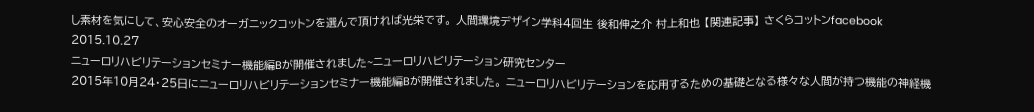し素材を気にして、安心安全のオーガニックコットンを選んで頂ければ光栄です。 人間環境デザイン学科4回生 後和伸之介 村上和也 【関連記事】 さくらコットンfacebook
2015.10.27
ニューロリハビリテーションセミナー機能編Bが開催されました~ニューロリハビリテーション研究センター
2015年10月24・25日にニューロリハビリテーションセミナー機能編Bが開催されました。 ニューロリハビリテーションを応用するための基礎となる様々な人間が持つ機能の神経機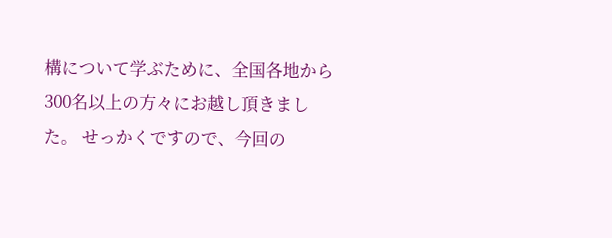構について学ぶために、全国各地から300名以上の方々にお越し頂きました。 せっかくですので、今回の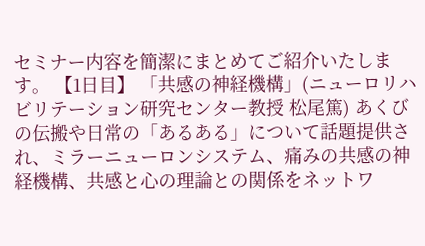セミナー内容を簡潔にまとめてご紹介いたします。 【1日目】 「共感の神経機構」(ニューロリハビリテーション研究センター教授 松尾篤) あくびの伝搬や日常の「あるある」について話題提供され、ミラーニューロンシステム、痛みの共感の神経機構、共感と心の理論との関係をネットワ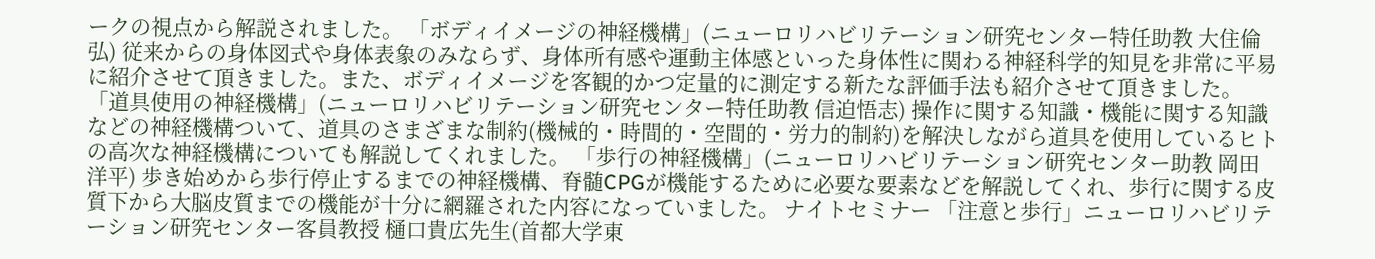ークの視点から解説されました。 「ボディイメージの神経機構」(ニューロリハビリテーション研究センター特任助教 大住倫弘) 従来からの身体図式や身体表象のみならず、身体所有感や運動主体感といった身体性に関わる神経科学的知見を非常に平易に紹介させて頂きました。また、ボディイメージを客観的かつ定量的に測定する新たな評価手法も紹介させて頂きました。 「道具使用の神経機構」(ニューロリハビリテーション研究センター特任助教 信迫悟志) 操作に関する知識・機能に関する知識などの神経機構ついて、道具のさまざまな制約(機械的・時間的・空間的・労力的制約)を解決しながら道具を使用しているヒトの高次な神経機構についても解説してくれました。 「歩行の神経機構」(ニューロリハビリテーション研究センター助教 岡田洋平) 歩き始めから歩行停止するまでの神経機構、脊髄CPGが機能するために必要な要素などを解説してくれ、歩行に関する皮質下から大脳皮質までの機能が十分に網羅された内容になっていました。 ナイトセミナー 「注意と歩行」ニューロリハビリテーション研究センター客員教授 樋口貴広先生(首都大学東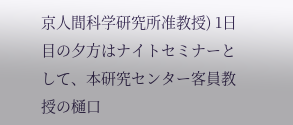京人間科学研究所准教授) 1日目の夕方はナイトセミナーとして、本研究センター客員教授の樋口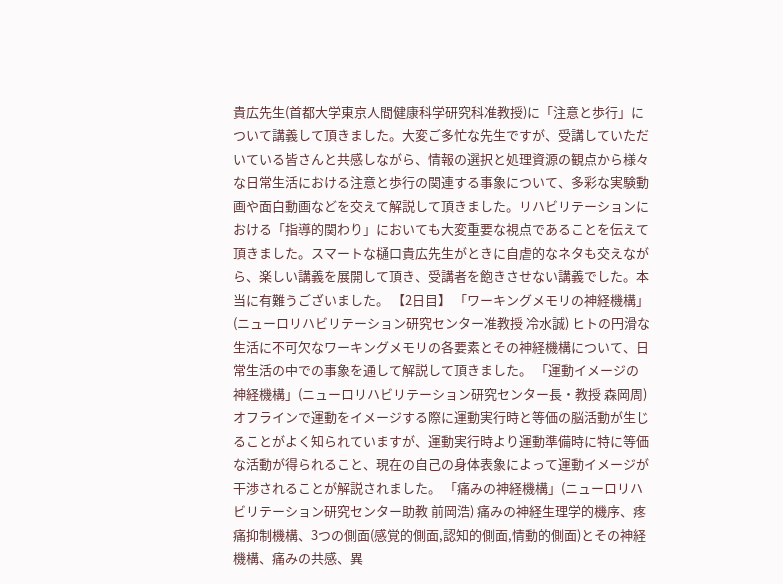貴広先生(首都大学東京人間健康科学研究科准教授)に「注意と歩行」について講義して頂きました。大変ご多忙な先生ですが、受講していただいている皆さんと共感しながら、情報の選択と処理資源の観点から様々な日常生活における注意と歩行の関連する事象について、多彩な実験動画や面白動画などを交えて解説して頂きました。リハビリテーションにおける「指導的関わり」においても大変重要な視点であることを伝えて頂きました。スマートな樋口貴広先生がときに自虐的なネタも交えながら、楽しい講義を展開して頂き、受講者を飽きさせない講義でした。本当に有難うございました。 【2日目】 「ワーキングメモリの神経機構」(ニューロリハビリテーション研究センター准教授 冷水誠) ヒトの円滑な生活に不可欠なワーキングメモリの各要素とその神経機構について、日常生活の中での事象を通して解説して頂きました。 「運動イメージの神経機構」(ニューロリハビリテーション研究センター長・教授 森岡周) オフラインで運動をイメージする際に運動実行時と等価の脳活動が生じることがよく知られていますが、運動実行時より運動準備時に特に等価な活動が得られること、現在の自己の身体表象によって運動イメージが干渉されることが解説されました。 「痛みの神経機構」(ニューロリハビリテーション研究センター助教 前岡浩) 痛みの神経生理学的機序、疼痛抑制機構、3つの側面(感覚的側面,認知的側面,情動的側面)とその神経機構、痛みの共感、異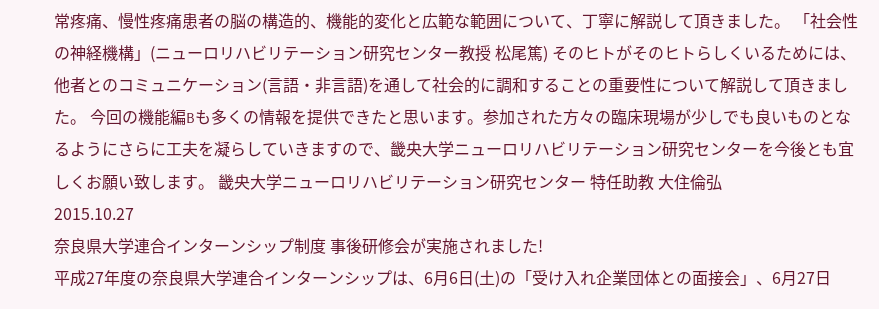常疼痛、慢性疼痛患者の脳の構造的、機能的変化と広範な範囲について、丁寧に解説して頂きました。 「社会性の神経機構」(ニューロリハビリテーション研究センター教授 松尾篤) そのヒトがそのヒトらしくいるためには、他者とのコミュニケーション(言語・非言語)を通して社会的に調和することの重要性について解説して頂きました。 今回の機能編Bも多くの情報を提供できたと思います。参加された方々の臨床現場が少しでも良いものとなるようにさらに工夫を凝らしていきますので、畿央大学ニューロリハビリテーション研究センターを今後とも宜しくお願い致します。 畿央大学ニューロリハビリテーション研究センター 特任助教 大住倫弘
2015.10.27
奈良県大学連合インターンシップ制度 事後研修会が実施されました!
平成27年度の奈良県大学連合インターンシップは、6月6日(土)の「受け入れ企業団体との面接会」、6月27日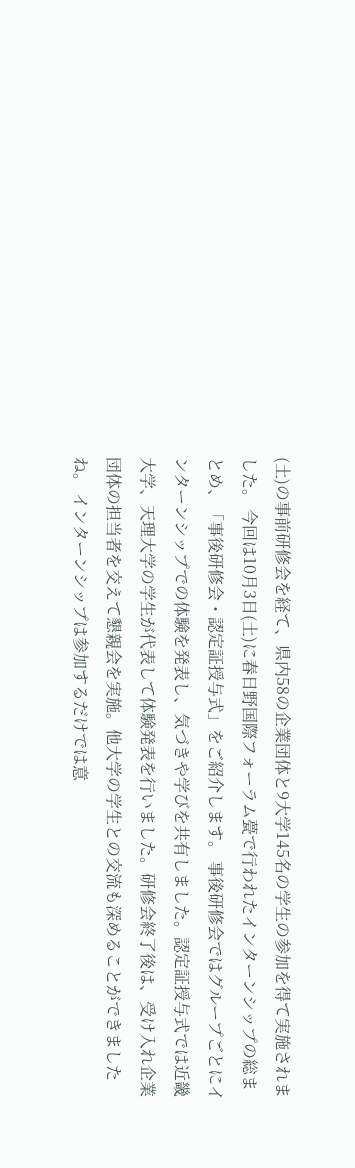(土)の事前研修会を経て、県内58の企業団体と9大学145名の学生の参加を得て実施されました。 今回は10月3日(土)に春日野国際フォーラム甍で行われたインターンシップの総まとめ、「事後研修会・認定証授与式」をご紹介します。 事後研修会ではグループごとにインターンシップでの体験を発表し、気づきや学びを共有しました。認定証授与式では近畿大学、天理大学の学生が代表して体験発表を行いました。研修会終了後は、受け入れ企業団体の担当者を交えて懇親会を実施。他大学の学生との交流も深めることができましたね。 インターンシップは参加するだけでは意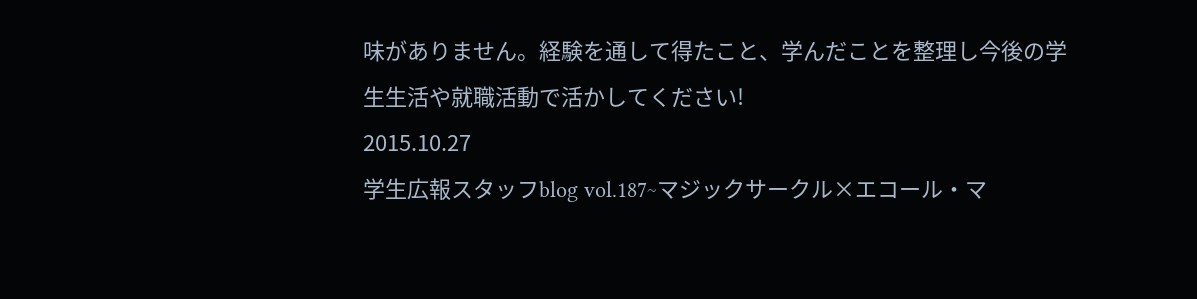味がありません。経験を通して得たこと、学んだことを整理し今後の学生生活や就職活動で活かしてください!
2015.10.27
学生広報スタッフblog vol.187~マジックサークル×エコール・マ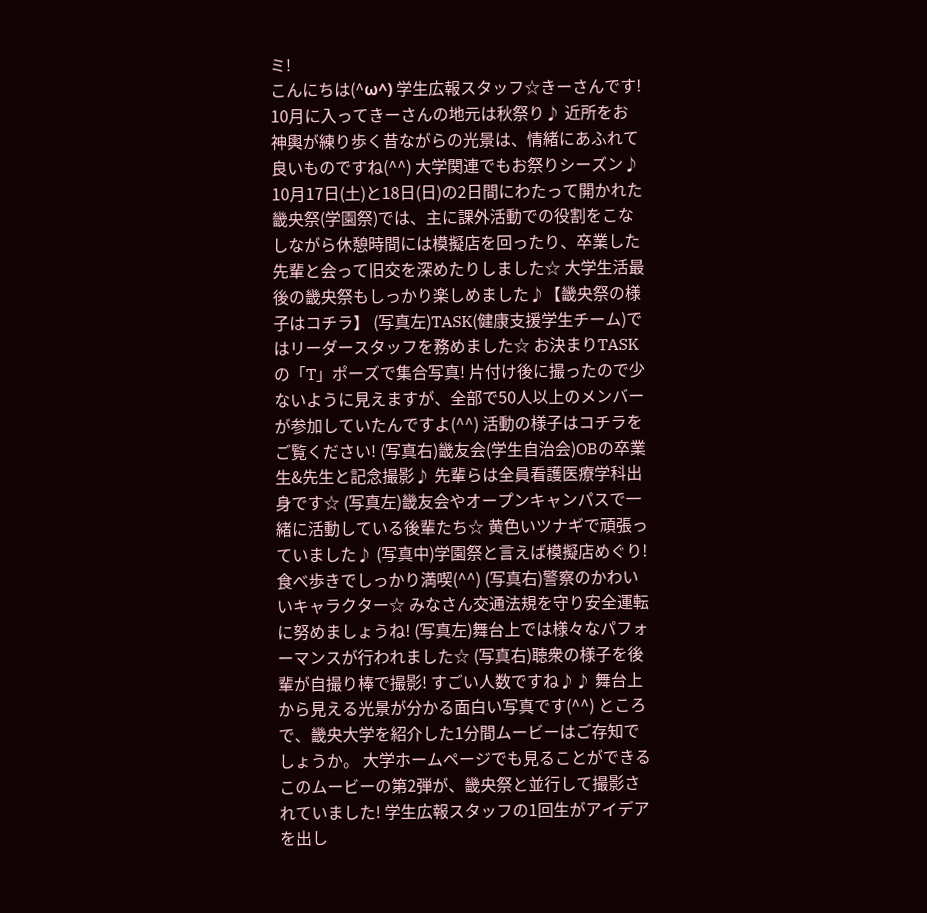ミ!
こんにちは(^ω^) 学生広報スタッフ☆きーさんです! 10月に入ってきーさんの地元は秋祭り♪ 近所をお神輿が練り歩く昔ながらの光景は、情緒にあふれて良いものですね(^^) 大学関連でもお祭りシーズン♪ 10月17日(土)と18日(日)の2日間にわたって開かれた畿央祭(学園祭)では、主に課外活動での役割をこなしながら休憩時間には模擬店を回ったり、卒業した先輩と会って旧交を深めたりしました☆ 大学生活最後の畿央祭もしっかり楽しめました♪【畿央祭の様子はコチラ】 (写真左)TASK(健康支援学生チーム)ではリーダースタッフを務めました☆ お決まりTASKの「T」ポーズで集合写真! 片付け後に撮ったので少ないように見えますが、全部で50人以上のメンバーが参加していたんですよ(^^) 活動の様子はコチラをご覧ください! (写真右)畿友会(学生自治会)OBの卒業生&先生と記念撮影♪ 先輩らは全員看護医療学科出身です☆ (写真左)畿友会やオープンキャンパスで一緒に活動している後輩たち☆ 黄色いツナギで頑張っていました♪ (写真中)学園祭と言えば模擬店めぐり! 食べ歩きでしっかり満喫(^^) (写真右)警察のかわいいキャラクター☆ みなさん交通法規を守り安全運転に努めましょうね! (写真左)舞台上では様々なパフォーマンスが行われました☆ (写真右)聴衆の様子を後輩が自撮り棒で撮影! すごい人数ですね♪♪ 舞台上から見える光景が分かる面白い写真です(^^) ところで、畿央大学を紹介した1分間ムービーはご存知でしょうか。 大学ホームページでも見ることができるこのムービーの第2弾が、畿央祭と並行して撮影されていました! 学生広報スタッフの1回生がアイデアを出し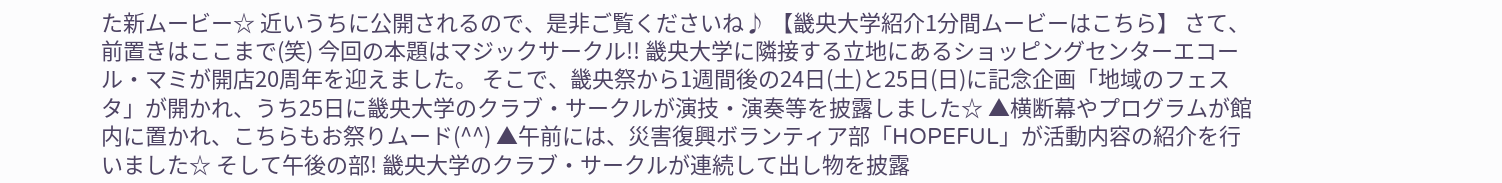た新ムービー☆ 近いうちに公開されるので、是非ご覧くださいね♪ 【畿央大学紹介1分間ムービーはこちら】 さて、前置きはここまで(笑) 今回の本題はマジックサークル!! 畿央大学に隣接する立地にあるショッピングセンターエコール・マミが開店20周年を迎えました。 そこで、畿央祭から1週間後の24日(土)と25日(日)に記念企画「地域のフェスタ」が開かれ、うち25日に畿央大学のクラブ・サークルが演技・演奏等を披露しました☆ ▲横断幕やプログラムが館内に置かれ、こちらもお祭りムード(^^) ▲午前には、災害復興ボランティア部「HOPEFUL」が活動内容の紹介を行いました☆ そして午後の部! 畿央大学のクラブ・サークルが連続して出し物を披露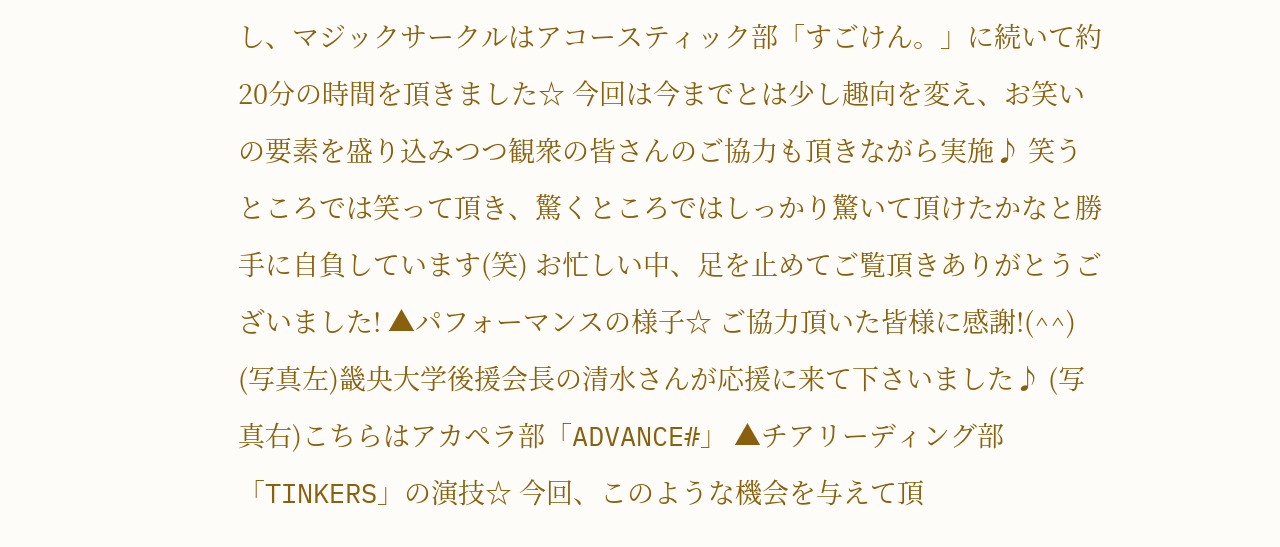し、マジックサークルはアコースティック部「すごけん。」に続いて約20分の時間を頂きました☆ 今回は今までとは少し趣向を変え、お笑いの要素を盛り込みつつ観衆の皆さんのご協力も頂きながら実施♪ 笑うところでは笑って頂き、驚くところではしっかり驚いて頂けたかなと勝手に自負しています(笑) お忙しい中、足を止めてご覧頂きありがとうございました! ▲パフォーマンスの様子☆ ご協力頂いた皆様に感謝!(^^) (写真左)畿央大学後援会長の清水さんが応援に来て下さいました♪ (写真右)こちらはアカペラ部「ADVANCE#」 ▲チアリーディング部「TINKERS」の演技☆ 今回、このような機会を与えて頂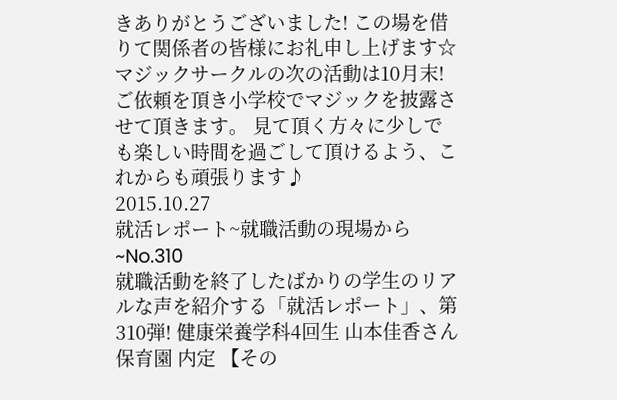きありがとうございました! この場を借りて関係者の皆様にお礼申し上げます☆ マジックサークルの次の活動は10月末! ご依頼を頂き小学校でマジックを披露させて頂きます。 見て頂く方々に少しでも楽しい時間を過ごして頂けるよう、これからも頑張ります♪
2015.10.27
就活レポート~就職活動の現場から~No.310
就職活動を終了したばかりの学生のリアルな声を紹介する「就活レポート」、第310弾! 健康栄養学科4回生 山本佳香さん 保育園 内定 【その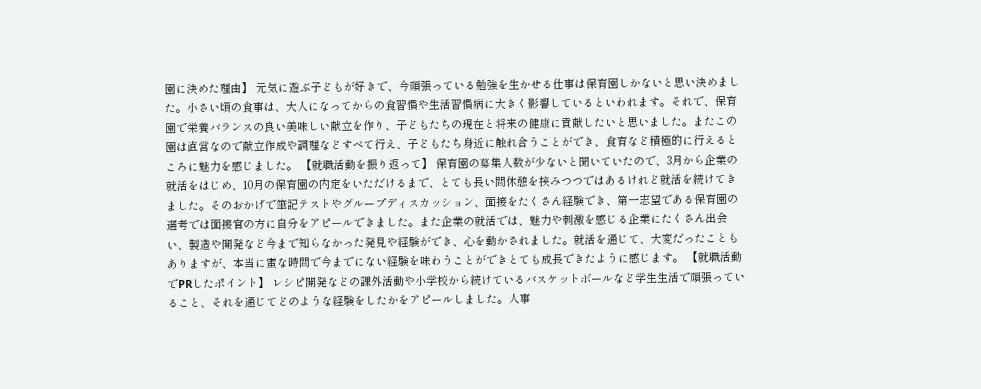園に決めた理由】 元気に遊ぶ子どもが好きで、今頑張っている勉強を生かせる仕事は保育園しかないと思い決めました。小さい頃の食事は、大人になってからの食習慣や生活習慣病に大きく影響しているといわれます。それで、保育園で栄養バランスの良い美味しい献立を作り、子どもたちの現在と将来の健康に貢献したいと思いました。またこの園は直営なので献立作成や調理などすべて行え、子どもたち身近に触れ合うことができ、食育など積極的に行えるところに魅力を感じました。 【就職活動を振り返って】 保育園の募集人数が少ないと聞いていたので、3月から企業の就活をはじめ、10月の保育園の内定をいただけるまで、とても長い間休憩を挟みつつではあるけれど就活を続けてきました。そのおかげで筆記テストやグループディスカッション、面接をたくさん経験でき、第一志望である保育園の選考では面接官の方に自分をアピールできました。また企業の就活では、魅力や刺激を感じる企業にたくさん出会い、製造や開発など今まで知らなかった発見や経験ができ、心を動かされました。就活を通じて、大変だったこともありますが、本当に蜜な時間で今までにない経験を味わうことができとても成長できたように感じます。 【就職活動でPRしたポイント】 レシピ開発などの課外活動や小学校から続けているバスケットボールなど学生生活で頑張っていること、それを通じてどのような経験をしたかをアピールしました。人事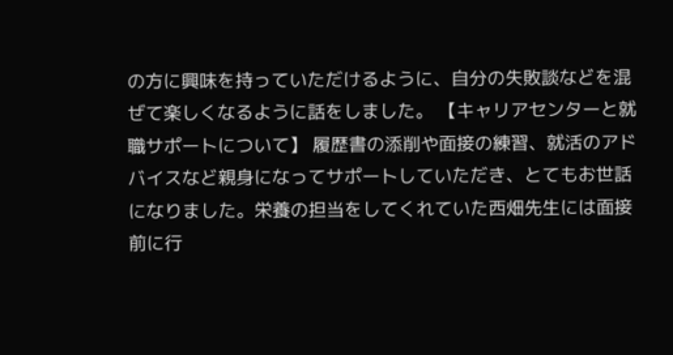の方に興味を持っていただけるように、自分の失敗談などを混ぜて楽しくなるように話をしました。 【キャリアセンターと就職サポートについて】 履歴書の添削や面接の練習、就活のアドバイスなど親身になってサポートしていただき、とてもお世話になりました。栄養の担当をしてくれていた西畑先生には面接前に行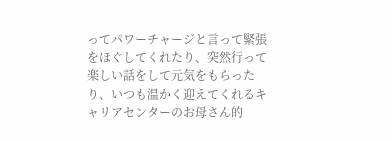ってパワーチャージと言って緊張をほぐしてくれたり、突然行って楽しい話をして元気をもらったり、いつも温かく迎えてくれるキャリアセンターのお母さん的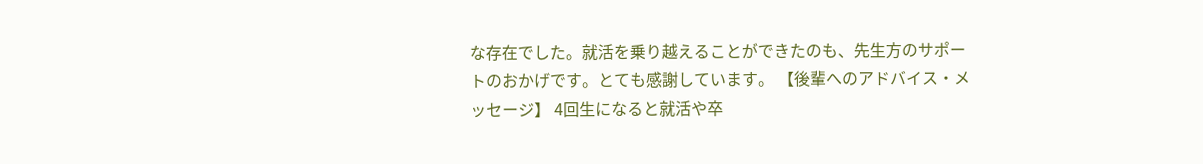な存在でした。就活を乗り越えることができたのも、先生方のサポートのおかげです。とても感謝しています。 【後輩へのアドバイス・メッセージ】 4回生になると就活や卒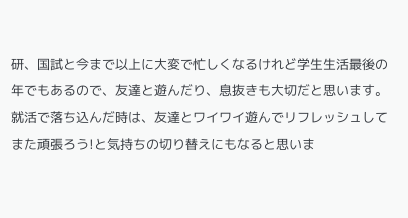研、国試と今まで以上に大変で忙しくなるけれど学生生活最後の年でもあるので、友達と遊んだり、息抜きも大切だと思います。就活で落ち込んだ時は、友達とワイワイ遊んでリフレッシュしてまた頑張ろう!と気持ちの切り替えにもなると思いま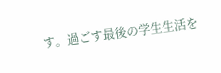す。過ごす最後の学生生活を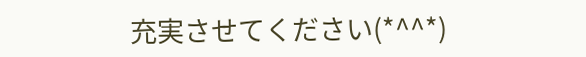充実させてください(*^^*)